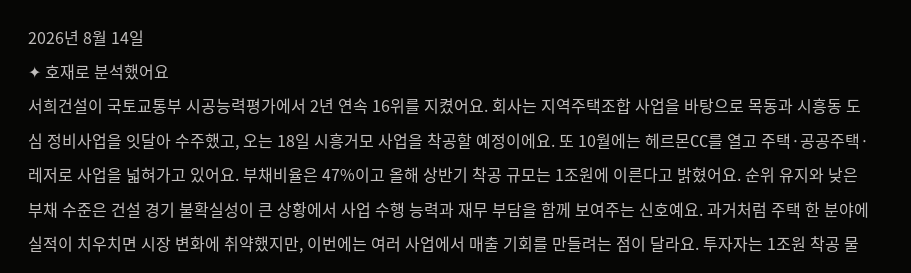2026년 8월 14일
✦ 호재로 분석했어요
서희건설이 국토교통부 시공능력평가에서 2년 연속 16위를 지켰어요. 회사는 지역주택조합 사업을 바탕으로 목동과 시흥동 도심 정비사업을 잇달아 수주했고, 오는 18일 시흥거모 사업을 착공할 예정이에요. 또 10월에는 헤르몬CC를 열고 주택·공공주택·레저로 사업을 넓혀가고 있어요. 부채비율은 47%이고 올해 상반기 착공 규모는 1조원에 이른다고 밝혔어요. 순위 유지와 낮은 부채 수준은 건설 경기 불확실성이 큰 상황에서 사업 수행 능력과 재무 부담을 함께 보여주는 신호예요. 과거처럼 주택 한 분야에 실적이 치우치면 시장 변화에 취약했지만, 이번에는 여러 사업에서 매출 기회를 만들려는 점이 달라요. 투자자는 1조원 착공 물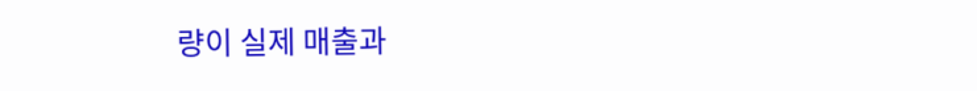량이 실제 매출과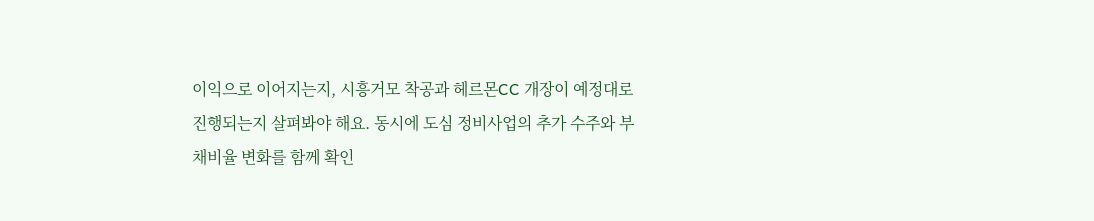이익으로 이어지는지, 시흥거모 착공과 헤르몬CC 개장이 예정대로 진행되는지 살펴봐야 해요. 동시에 도심 정비사업의 추가 수주와 부채비율 변화를 함께 확인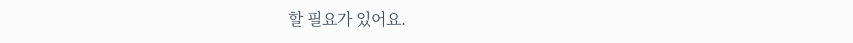할 필요가 있어요.